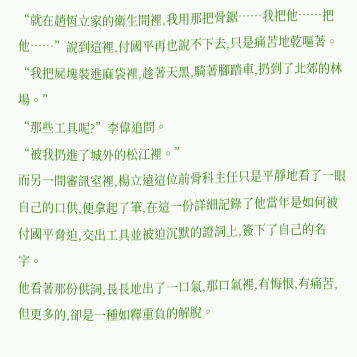“就在趙恆立家的衛生間裡,我用那把骨鋸……我把他……把他……”說到這裡,付國平再也說不下去,只是痛苦地乾嘔著。
“我把屍塊裝進麻袋裡,趁著天黑,騎著腳踏車,扔到了北郊的林場。”
“那些工具呢?”李偉追問。
“被我扔進了城外的松江裡。”
而另一間審訊室裡,楊立遠這位前骨科主任只是平靜地看了一眼自己的口供,便拿起了筆,在這一份詳細記錄了他當年是如何被付國平脅迫,交出工具並被迫沉默的證詞上,簽下了自己的名字。
他看著那份供詞,長長地出了一口氣,那口氣裡,有悔恨,有痛苦,但更多的,卻是一種如釋重負的解脫。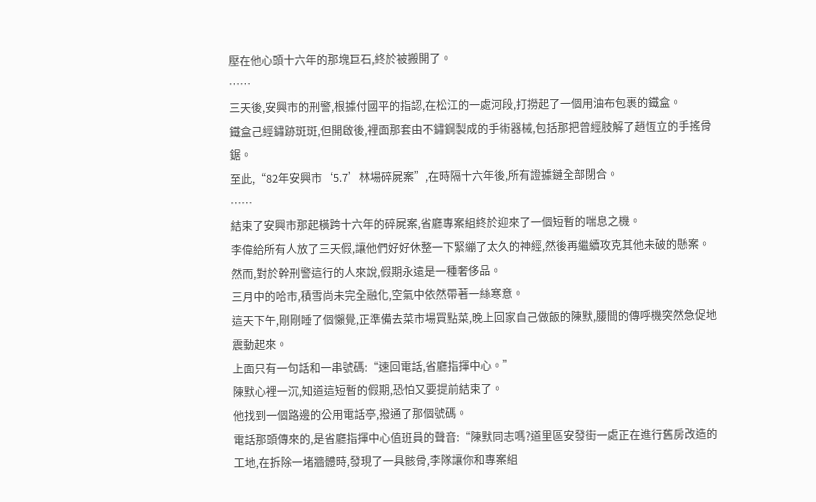壓在他心頭十六年的那塊巨石,終於被搬開了。
……
三天後,安興市的刑警,根據付國平的指認,在松江的一處河段,打撈起了一個用油布包裹的鐵盒。
鐵盒己經鏽跡斑斑,但開啟後,裡面那套由不鏽鋼製成的手術器械,包括那把曾經肢解了趙恆立的手搖骨鋸。
至此,“82年安興市‘5.7’林場碎屍案”,在時隔十六年後,所有證據鏈全部閉合。
……
結束了安興市那起橫跨十六年的碎屍案,省廳專案組終於迎來了一個短暫的喘息之機。
李偉給所有人放了三天假,讓他們好好休整一下緊繃了太久的神經,然後再繼續攻克其他未破的懸案。
然而,對於幹刑警這行的人來說,假期永遠是一種奢侈品。
三月中的哈市,積雪尚未完全融化,空氣中依然帶著一絲寒意。
這天下午,剛剛睡了個懶覺,正準備去菜市場買點菜,晚上回家自己做飯的陳默,腰間的傳呼機突然急促地震動起來。
上面只有一句話和一串號碼:“速回電話,省廳指揮中心。”
陳默心裡一沉,知道這短暫的假期,恐怕又要提前結束了。
他找到一個路邊的公用電話亭,撥通了那個號碼。
電話那頭傳來的,是省廳指揮中心值班員的聲音:“陳默同志嗎?道里區安發街一處正在進行舊房改造的工地,在拆除一堵牆體時,發現了一具骸骨,李隊讓你和專案組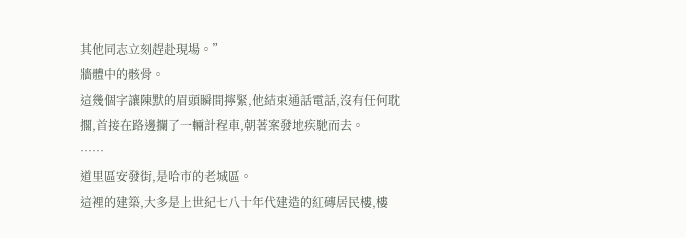其他同志立刻趕赴現場。”
牆體中的骸骨。
這幾個字讓陳默的眉頭瞬間擰緊,他結束通話電話,沒有任何耽擱,首接在路邊攔了一輛計程車,朝著案發地疾馳而去。
……
道里區安發街,是哈市的老城區。
這裡的建築,大多是上世紀七八十年代建造的紅磚居民樓,樓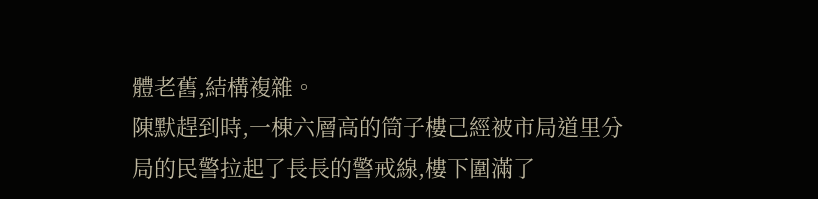體老舊,結構複雜。
陳默趕到時,一棟六層高的筒子樓己經被市局道里分局的民警拉起了長長的警戒線,樓下圍滿了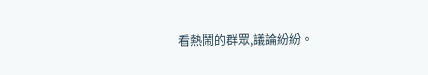看熱鬧的群眾,議論紛紛。